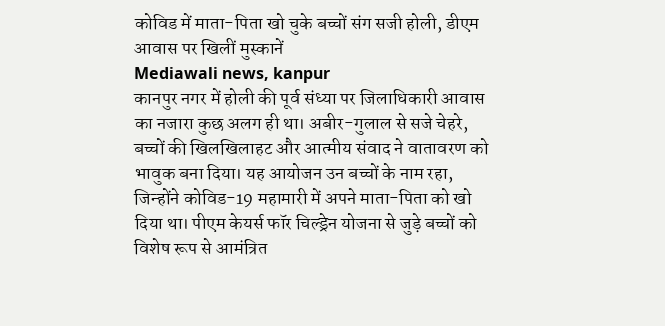कोविड में माता-पिता खो चुके बच्चों संग सजी होली, डीएम आवास पर खिलीं मुस्कानें
Mediawali news, kanpur
कानपुर नगर में होली की पूर्व संध्या पर जिलाधिकारी आवास का नजारा कुछ अलग ही था। अबीर-गुलाल से सजे चेहरे, बच्चों की खिलखिलाहट और आत्मीय संवाद ने वातावरण को भावुक बना दिया। यह आयोजन उन बच्चों के नाम रहा, जिन्होंने कोविड-19 महामारी में अपने माता-पिता को खो दिया था। पीएम केयर्स फॉर चिल्ड्रेन योजना से जुड़े बच्चों को विशेष रूप से आमंत्रित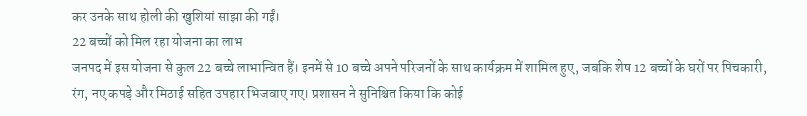कर उनके साथ होली की खुशियां साझा की गईं।
22 बच्चों को मिल रहा योजना का लाभ
जनपद में इस योजना से कुल 22 बच्चे लाभान्वित हैं। इनमें से 10 बच्चे अपने परिजनों के साथ कार्यक्रम में शामिल हुए, जबकि शेष 12 बच्चों के घरों पर पिचकारी, रंग, नए कपड़े और मिठाई सहित उपहार भिजवाए गए। प्रशासन ने सुनिश्चित किया कि कोई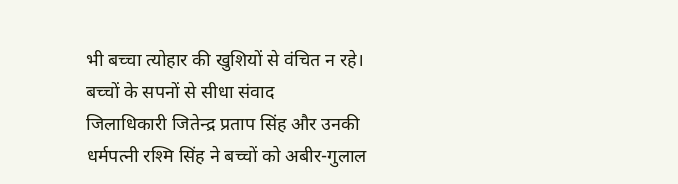भी बच्चा त्योहार की खुशियों से वंचित न रहे।
बच्चों के सपनों से सीधा संवाद
जिलाधिकारी जितेन्द्र प्रताप सिंह और उनकी धर्मपत्नी रश्मि सिंह ने बच्चों को अबीर-गुलाल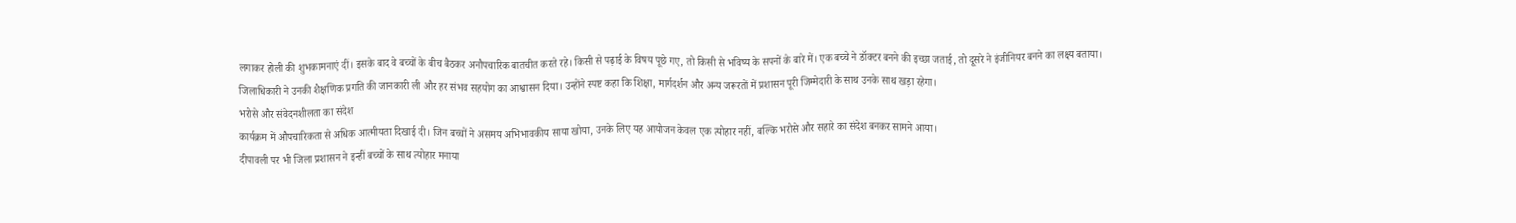लगाकर होली की शुभकामनाएं दीं। इसके बाद वे बच्चों के बीच बैठकर अनौपचारिक बातचीत करते रहे। किसी से पढ़ाई के विषय पूछे गए, तो किसी से भविष्य के सपनों के बारे में। एक बच्चे ने डॉक्टर बनने की इच्छा जताई, तो दूसरे ने इंजीनियर बनने का लक्ष्य बताया।
जिलाधिकारी ने उनकी शैक्षणिक प्रगति की जानकारी ली और हर संभव सहयोग का आश्वासन दिया। उन्होंने स्पष्ट कहा कि शिक्षा, मार्गदर्शन और अन्य जरूरतों में प्रशासन पूरी जिम्मेदारी के साथ उनके साथ खड़ा रहेगा।
भरोसे और संवेदनशीलता का संदेश
कार्यक्रम में औपचारिकता से अधिक आत्मीयता दिखाई दी। जिन बच्चों ने असमय अभिभावकीय साया खोया, उनके लिए यह आयोजन केवल एक त्योहार नहीं, बल्कि भरोसे और सहारे का संदेश बनकर सामने आया।
दीपावली पर भी जिला प्रशासन ने इन्हीं बच्चों के साथ त्योहार मनाया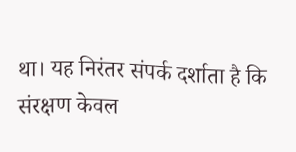था। यह निरंतर संपर्क दर्शाता है कि संरक्षण केवल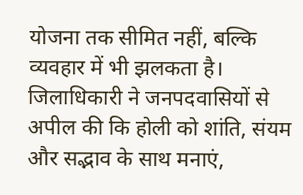योजना तक सीमित नहीं, बल्कि व्यवहार में भी झलकता है। जिलाधिकारी ने जनपदवासियों से अपील की कि होली को शांति, संयम और सद्भाव के साथ मनाएं,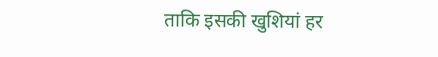ताकि इसकी खुशियां हर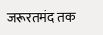जरूरतमंद तक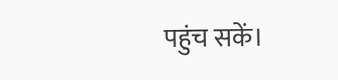पहुंच सकें।